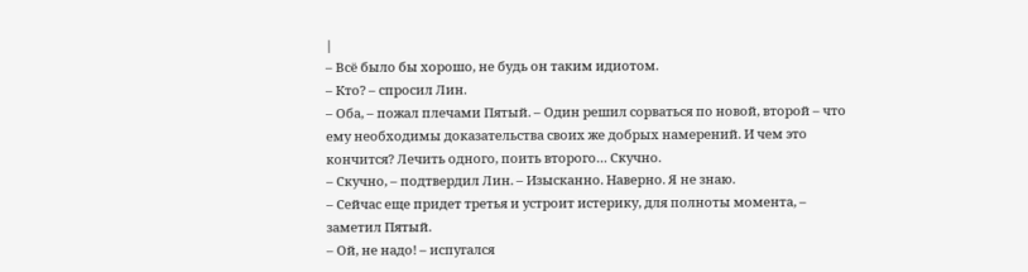|
– Всё было бы хорошо, не будь он таким идиотом.
– Кто? – спросил Лин.
– Оба, – пожал плечами Пятый. – Один решил сорваться по новой, второй – что ему необходимы доказательства своих же добрых намерений. И чем это кончится? Лечить одного, поить второго… Скучно.
– Скучно, – подтвердил Лин. – Изысканно. Наверно. Я не знаю.
– Сейчас еще придет третья и устроит истерику, для полноты момента, – заметил Пятый.
– Ой, не надо! – испугался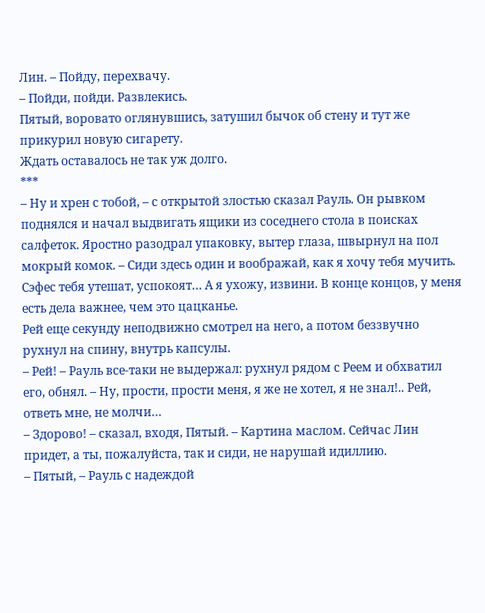Лин. – Пойду, перехвачу.
– Пойди, пойди. Развлекись.
Пятый, воровато оглянувшись, затушил бычок об стену и тут же прикурил новую сигарету.
Ждать оставалось не так уж долго.
***
– Ну и хрен с тобой, – с открытой злостью сказал Рауль. Он рывком поднялся и начал выдвигать ящики из соседнего стола в поисках салфеток. Яростно разодрал упаковку, вытер глаза, швырнул на пол мокрый комок. – Сиди здесь один и воображай, как я хочу тебя мучить. Сэфес тебя утешат, успокоят… А я ухожу, извини. В конце концов, у меня есть дела важнее, чем это цацканье.
Рей еще секунду неподвижно смотрел на него, а потом беззвучно рухнул на спину, внутрь капсулы.
– Рей! – Рауль все-таки не выдержал: рухнул рядом с Реем и обхватил его, обнял. – Ну, прости, прости меня, я же не хотел, я не знал!.. Рей, ответь мне, не молчи…
– Здорово! – сказал, входя, Пятый. – Картина маслом. Сейчас Лин придет, а ты, пожалуйста, так и сиди, не нарушай идиллию.
– Пятый, – Рауль с надеждой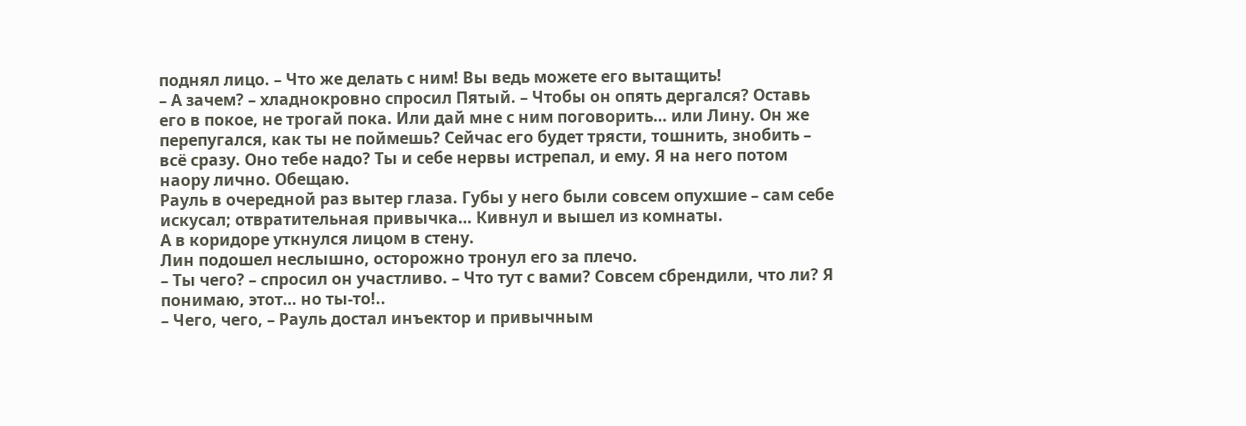поднял лицо. – Что же делать с ним! Вы ведь можете его вытащить!
– А зачем? – хладнокровно спросил Пятый. – Чтобы он опять дергался? Оставь его в покое, не трогай пока. Или дай мне с ним поговорить… или Лину. Он же перепугался, как ты не поймешь? Сейчас его будет трясти, тошнить, знобить – всё сразу. Оно тебе надо? Ты и себе нервы истрепал, и ему. Я на него потом наору лично. Обещаю.
Рауль в очередной раз вытер глаза. Губы у него были совсем опухшие – сам себе искусал; отвратительная привычка… Кивнул и вышел из комнаты.
А в коридоре уткнулся лицом в стену.
Лин подошел неслышно, осторожно тронул его за плечо.
– Ты чего? – спросил он участливо. – Что тут с вами? Совсем сбрендили, что ли? Я понимаю, этот… но ты-то!..
– Чего, чего, – Рауль достал инъектор и привычным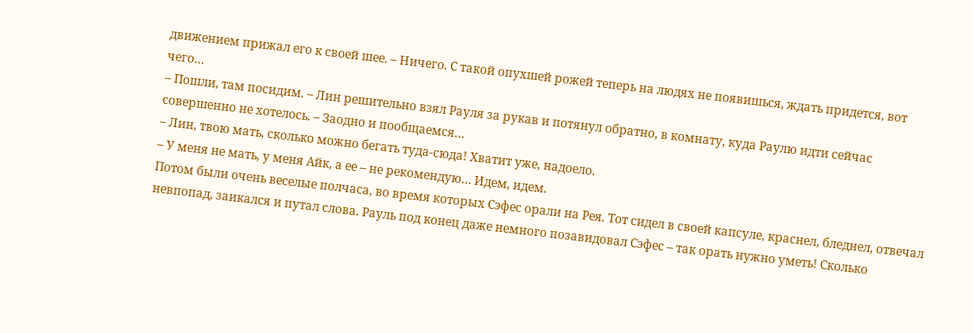движением прижал его к своей шее. – Ничего. С такой опухшей рожей теперь на людях не появишься, ждать придется, вот чего…
– Пошли, там посидим. – Лин решительно взял Рауля за рукав и потянул обратно, в комнату, куда Раулю идти сейчас совершенно не хотелось. – Заодно и пообщаемся…
– Лин, твою мать, сколько можно бегать туда-сюда! Хватит уже, надоело.
– У меня не мать, у меня Айк, а ее – не рекомендую… Идем, идем.
Потом были очень веселые полчаса, во время которых Сэфес орали на Рея. Тот сидел в своей капсуле, краснел, бледнел, отвечал невпопад, заикался и путал слова. Рауль под конец даже немного позавидовал Сэфес – так орать нужно уметь! Сколько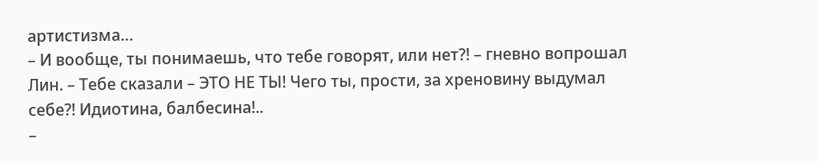артистизма…
– И вообще, ты понимаешь, что тебе говорят, или нет?! – гневно вопрошал Лин. – Тебе сказали – ЭТО НЕ ТЫ! Чего ты, прости, за хреновину выдумал себе?! Идиотина, балбесина!..
–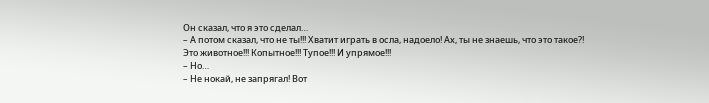Он сказал, что я это сделал…
– А потом сказал, что не ты!!! Хватит играть в осла, надоело! Ах, ты не знаешь, что это такое?! Это животное!!! Копытное!!! Тупое!!! И упрямое!!!
– Но…
– Не нокай, не запрягал! Вот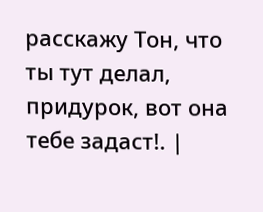расскажу Тон, что ты тут делал, придурок, вот она тебе задаст!. |